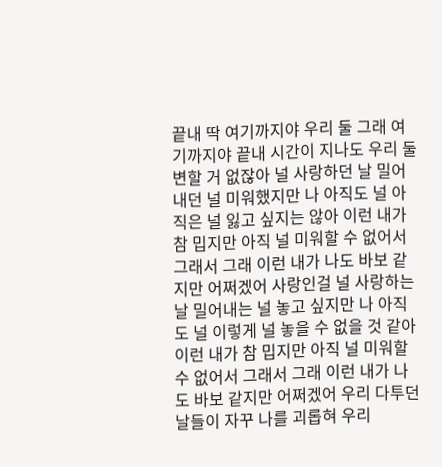끝내 딱 여기까지야 우리 둘 그래 여기까지야 끝내 시간이 지나도 우리 둘 변할 거 없잖아 널 사랑하던 날 밀어내던 널 미워했지만 나 아직도 널 아직은 널 잃고 싶지는 않아 이런 내가 참 밉지만 아직 널 미워할 수 없어서 그래서 그래 이런 내가 나도 바보 같지만 어쩌겠어 사랑인걸 널 사랑하는 날 밀어내는 널 놓고 싶지만 나 아직도 널 이렇게 널 놓을 수 없을 것 같아 이런 내가 참 밉지만 아직 널 미워할 수 없어서 그래서 그래 이런 내가 나도 바보 같지만 어쩌겠어 우리 다투던 날들이 자꾸 나를 괴롭혀 우리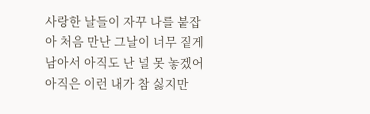사랑한 날들이 자꾸 나를 붙잡아 처음 만난 그날이 너무 짙게 남아서 아직도 난 널 못 놓겠어 아직은 이런 내가 참 싫지만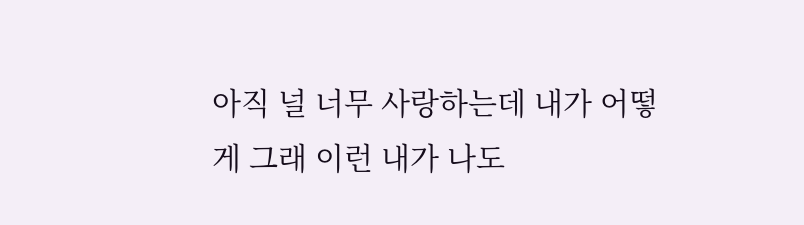아직 널 너무 사랑하는데 내가 어떻게 그래 이런 내가 나도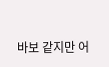바보 같지만 어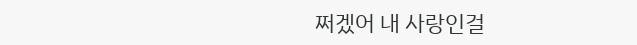쩌겠어 내 사랑인걸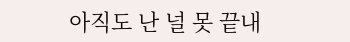아직도 난 널 못 끝내